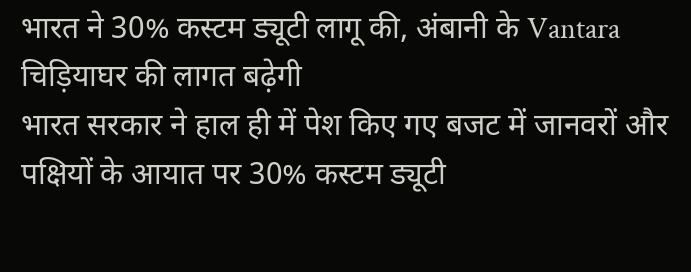भारत ने 30% कस्टम ड्यूटी लागू की, अंबानी के Vantara चिड़ियाघर की लागत बढ़ेगी
भारत सरकार ने हाल ही में पेश किए गए बजट में जानवरों और पक्षियों के आयात पर 30% कस्टम ड्यूटी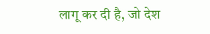लागू कर दी है, जो देश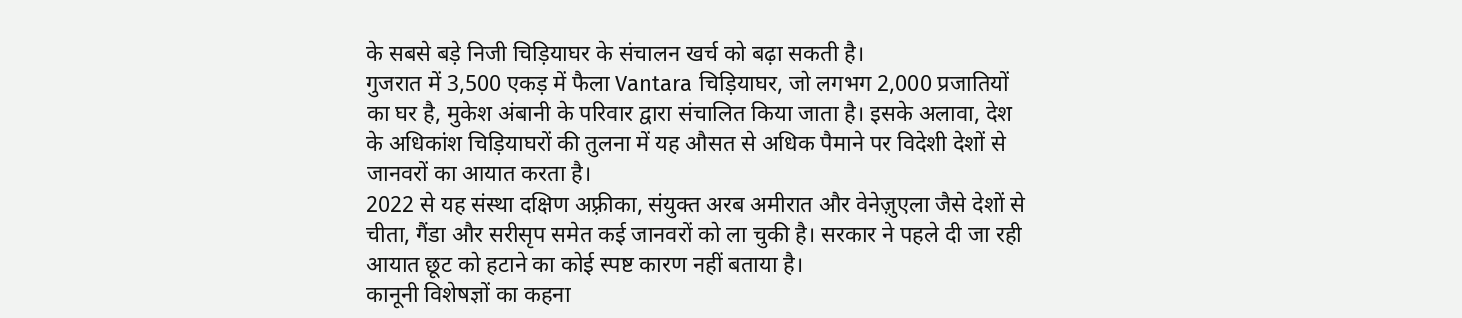के सबसे बड़े निजी चिड़ियाघर के संचालन खर्च को बढ़ा सकती है।
गुजरात में 3,500 एकड़ में फैला Vantara चिड़ियाघर, जो लगभग 2,000 प्रजातियों का घर है, मुकेश अंबानी के परिवार द्वारा संचालित किया जाता है। इसके अलावा, देश के अधिकांश चिड़ियाघरों की तुलना में यह औसत से अधिक पैमाने पर विदेशी देशों से जानवरों का आयात करता है।
2022 से यह संस्था दक्षिण अफ़्रीका, संयुक्त अरब अमीरात और वेनेज़ुएला जैसे देशों से चीता, गैंडा और सरीसृप समेत कई जानवरों को ला चुकी है। सरकार ने पहले दी जा रही आयात छूट को हटाने का कोई स्पष्ट कारण नहीं बताया है।
कानूनी विशेषज्ञों का कहना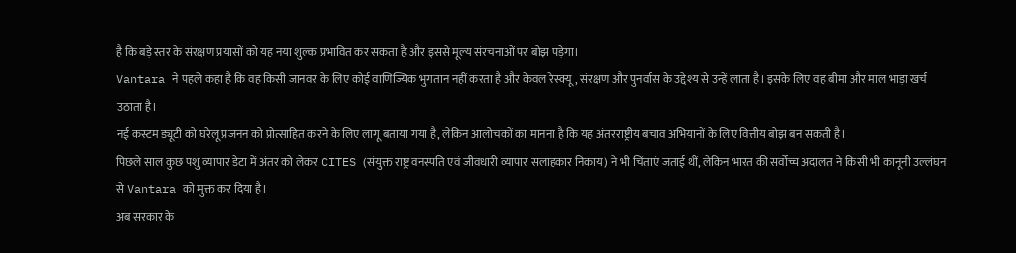है कि बड़े स्तर के संरक्षण प्रयासों को यह नया शुल्क प्रभावित कर सकता है और इससे मूल्य संरचनाओं पर बोझ पड़ेगा।
Vantara ने पहले कहा है कि वह किसी जानवर के लिए कोई वाणिज्यिक भुगतान नहीं करता है और केवल रेस्क्यू, संरक्षण और पुनर्वास के उद्देश्य से उन्हें लाता है। इसके लिए वह बीमा और माल भाड़ा खर्च उठाता है।
नई कस्टम ड्यूटी को घरेलू प्रजनन को प्रोत्साहित करने के लिए लागू बताया गया है, लेकिन आलोचकों का मानना है कि यह अंतरराष्ट्रीय बचाव अभियानों के लिए वित्तीय बोझ बन सकती है।
पिछले साल कुछ पशु व्यापार डेटा में अंतर को लेकर CITES (संयुक्त राष्ट्र वनस्पति एवं जीवधारी व्यापार सलाहकार निकाय) ने भी चिंताएं जताई थीं, लेकिन भारत की सर्वोच्च अदालत ने किसी भी कानूनी उल्लंघन से Vantara को मुक्त कर दिया है।
अब सरकार के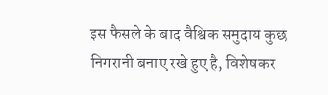इस फैसले के बाद वैश्विक समुदाय कुछ निगरानी बनाए रखे हुए है, विशेषकर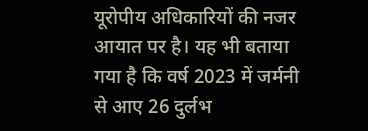यूरोपीय अधिकारियों की नजर आयात पर है। यह भी बताया गया है कि वर्ष 2023 में जर्मनी से आए 26 दुर्लभ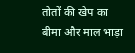तोतों की खेप का बीमा और माल भाड़ा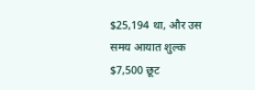$25,194 था, और उस समय आयात शुल्क $7,500 छूट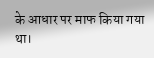के आधार पर माफ किया गया था।